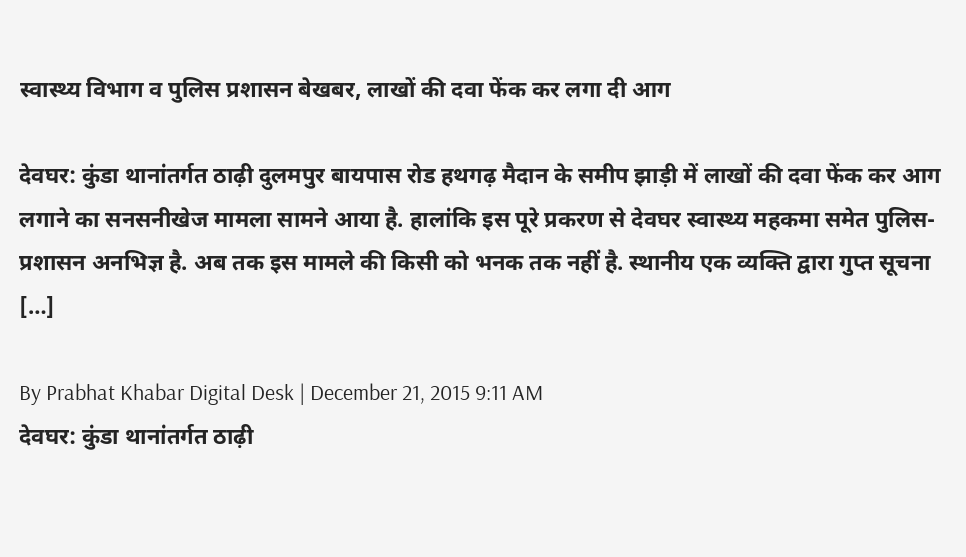स्वास्थ्य विभाग व पुलिस प्रशासन बेखबर, लाखों की दवा फेंक कर लगा दी आग

देवघर: कुंडा थानांतर्गत ठाढ़ी दुलमपुर बायपास रोड हथगढ़ मैदान के समीप झाड़ी में लाखों की दवा फेंक कर आग लगाने का सनसनीखेज मामला सामने आया है. हालांकि इस पूरे प्रकरण से देवघर स्वास्थ्य महकमा समेत पुलिस-प्रशासन अनभिज्ञ है. अब तक इस मामले की किसी को भनक तक नहीं है. स्थानीय एक व्यक्ति द्वारा गुप्त सूचना […]

By Prabhat Khabar Digital Desk | December 21, 2015 9:11 AM
देवघर: कुंडा थानांतर्गत ठाढ़ी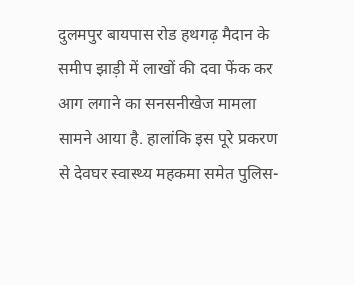दुलमपुर बायपास रोड हथगढ़ मैदान के समीप झाड़ी में लाखों की दवा फेंक कर आग लगाने का सनसनीखेज मामला सामने आया है. हालांकि इस पूरे प्रकरण से देवघर स्वास्थ्य महकमा समेत पुलिस-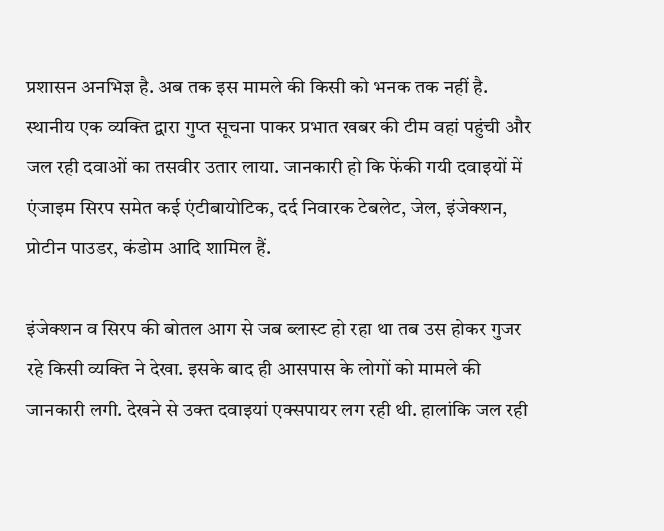प्रशासन अनभिज्ञ है. अब तक इस मामले की किसी को भनक तक नहीं है. स्थानीय एक व्यक्ति द्वारा गुप्त सूचना पाकर प्रभात खबर की टीम वहां पहुंची और जल रही दवाओं का तसवीर उतार लाया. जानकारी हो कि फेंकी गयी दवाइयों में एंजाइम सिरप समेत कई एंटीबायोटिक, दर्द निवारक टेबलेट, जेल, इंजेक्शन, प्रोटीन पाउडर, कंडोम आदि शामिल हैं.

इंजेक्शन व सिरप की बोतल आग से जब ब्लास्ट हो रहा था तब उस होकर गुजर रहे किसी व्यक्ति ने देखा. इसके बाद ही आसपास के लोगों को मामले की जानकारी लगी. देखने से उक्त दवाइयां एक्सपायर लग रही थी. हालांकि जल रही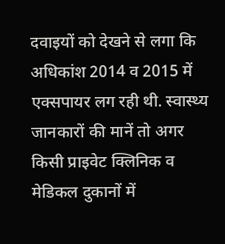दवाइयों को देखने से लगा कि अधिकांश 2014 व 2015 में एक्सपायर लग रही थी. स्वास्थ्य जानकारों की मानें तो अगर किसी प्राइवेट क्लिनिक व मेडिकल दुकानों में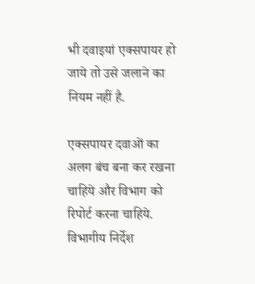भी दवाइयां एक्सपायर हो जाये तो उसे जलाने का नियम नहीं है.

एक्सपायर दवाओं का अलग बंच बना कर रखना चाहिये और विभाग को रिपोर्ट करना चाहिये. विभागीय निर्देश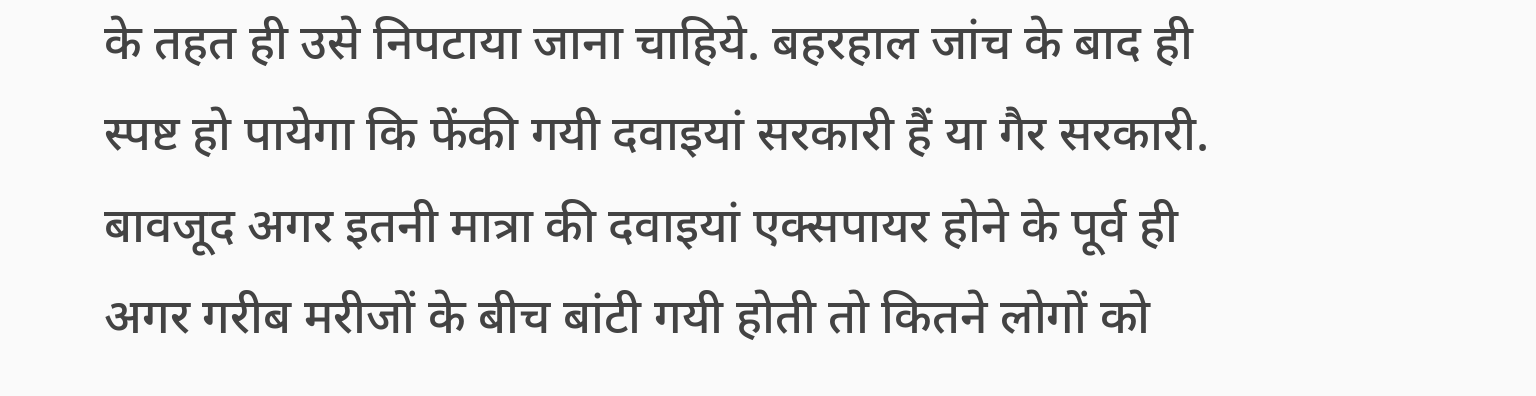के तहत ही उसे निपटाया जाना चाहिये. बहरहाल जांच के बाद ही स्पष्ट हो पायेगा कि फेंकी गयी दवाइयां सरकारी हैं या गैर सरकारी. बावजूद अगर इतनी मात्रा की दवाइयां एक्सपायर होने के पूर्व ही अगर गरीब मरीजों के बीच बांटी गयी होती तो कितने लोगों को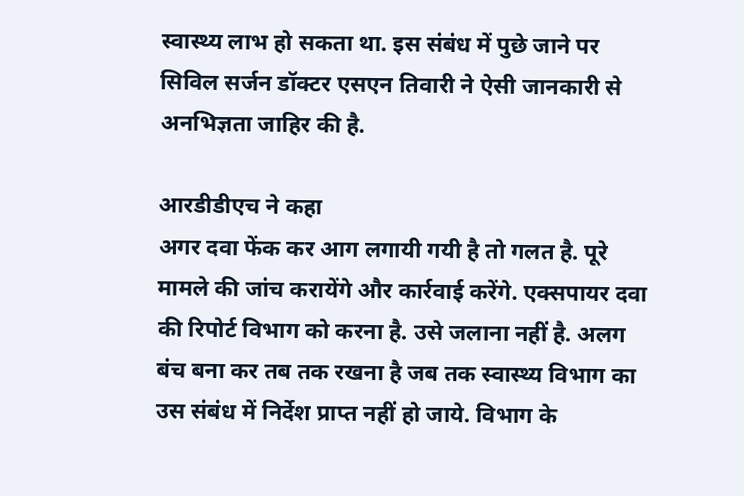स्वास्थ्य लाभ हो सकता था. इस संबंध में पुछे जाने पर सिविल सर्जन डॉक्टर एसएन तिवारी ने ऐसी जानकारी से अनभिज्ञता जाहिर की है.

आरडीडीएच ने कहा
अगर दवा फेंक कर आग लगायी गयी है तो गलत है. पूरे मामले की जांच करायेंगे और कार्रवाई करेंगे. एक्सपायर दवा की रिपोर्ट विभाग को करना है. उसे जलाना नहीं है. अलग बंच बना कर तब तक रखना है जब तक स्वास्थ्य विभाग का उस संबंध में निर्देश प्राप्त नहीं हो जाये. विभाग के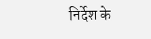निर्देश के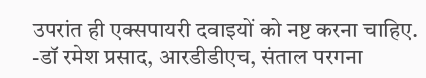उपरांत ही एक्सपायरी दवाइयों को नष्ट करना चाहिए.
-डॉ रमेश प्रसाद, आरडीडीएच, संताल परगना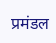प्रमंडल